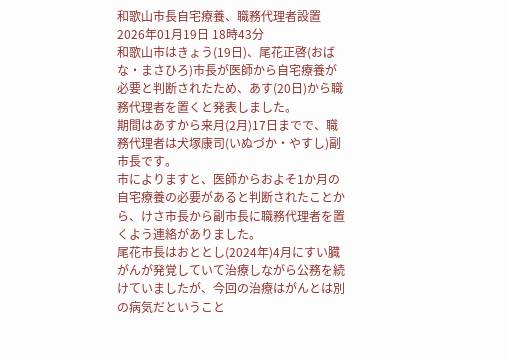和歌山市長自宅療養、職務代理者設置
2026年01月19日 18時43分
和歌山市はきょう(19日)、尾花正啓(おばな・まさひろ)市長が医師から自宅療養が必要と判断されたため、あす(20日)から職務代理者を置くと発表しました。
期間はあすから来月(2月)17日までで、職務代理者は犬塚康司(いぬづか・やすし)副市長です。
市によりますと、医師からおよそ1か月の自宅療養の必要があると判断されたことから、けさ市長から副市長に職務代理者を置くよう連絡がありました。
尾花市長はおととし(2024年)4月にすい臓がんが発覚していて治療しながら公務を続けていましたが、今回の治療はがんとは別の病気だということ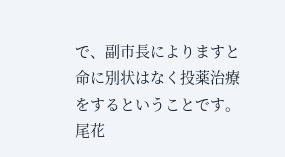で、副市長によりますと命に別状はなく投薬治療をするということです。
尾花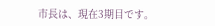市長は、現在3期目です。